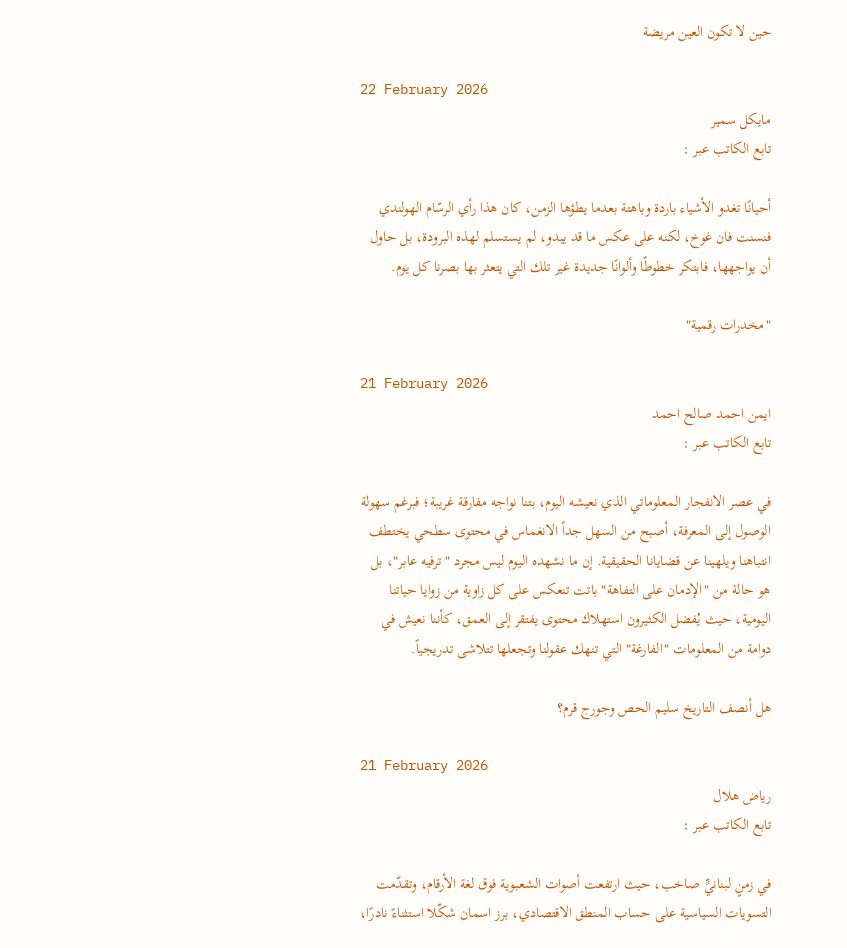حين لا تكون العين مريضة

22 February 2026
مايكل سمير
تابع الكاتب عبر :

أحيانًا تغدو الأشياء باردة وباهتة بعدما يطؤها الزمن، كان هذا رأي الرسّام الهولندي فنسنت فان غوخ، لكنه على عكس ما قد يبدو، لم يستسلم لهذه البرودة، بل حاول أن يواجهها، فابتكر خطوطًا وألوانًا جديدة غير تلك التي يتعثر بها بصرنا كل يوم.

"مخدرات رقمية"

21 February 2026
ايمن احمد صالح احمد
تابع الكاتب عبر :

في عصر الانفجار المعلوماتي الذي نعيشه اليوم، بتنا نواجه مفارقة غريبة؛ فبرغم سهولة الوصول إلى المعرفة، أصبح من السهل جداً الانغماس في محتوى سطحي يختطف انتباهنا ويلهينا عن قضايانا الحقيقية. إن ما نشهده اليوم ليس مجرد "ترفيه عابر"، بل هو حالة من "الإدمان على التفاهة" باتت تنعكس على كل زاوية من زوايا حياتنا اليومية، حيث يُفضل الكثيرون استهلاك محتوى يفتقر إلى العمق، كأننا نعيش في دوامة من المعلومات "الفارغة" التي تنهك عقولنا وتجعلها تتلاشى تدريجياً.

هل أنصف التاريخ سليم الحص وجورج قرم؟

21 February 2026
رياض هلال
تابع الكاتب عبر :

في زمنٍ لبنانيٍّ صاخب، حيث ارتفعت أصوات الشعبوية فوق لغة الأرقام، وتقدّمت التسويات السياسية على حساب المنطق الاقتصادي، برز اسمان شكّلا استثناءً نادرًا،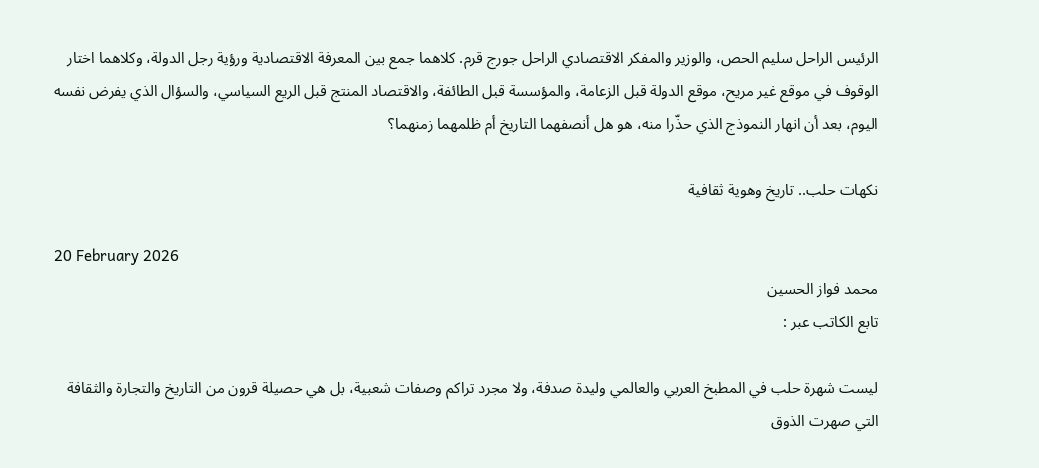الرئيس الراحل سليم الحص، والوزير والمفكر الاقتصادي الراحل جورج قرم. كلاهما جمع بين المعرفة الاقتصادية ورؤية رجل الدولة، وكلاهما اختار الوقوف في موقع غير مريح، موقع الدولة قبل الزعامة، والمؤسسة قبل الطائفة، والاقتصاد المنتج قبل الريع السياسي، والسؤال الذي يفرض نفسه اليوم، بعد أن انهار النموذج الذي حذّرا منه، هو هل أنصفهما التاريخ أم ظلمهما زمنهما؟

نكهات حلب.. تاريخ وهوية ثقافية

20 February 2026
محمد فواز الحسين
تابع الكاتب عبر :

ليست شهرة حلب في المطبخ العربي والعالمي وليدة صدفة، ولا مجرد تراكم وصفات شعبية، بل هي حصيلة قرون من التاريخ والتجارة والثقافة التي صهرت الذوق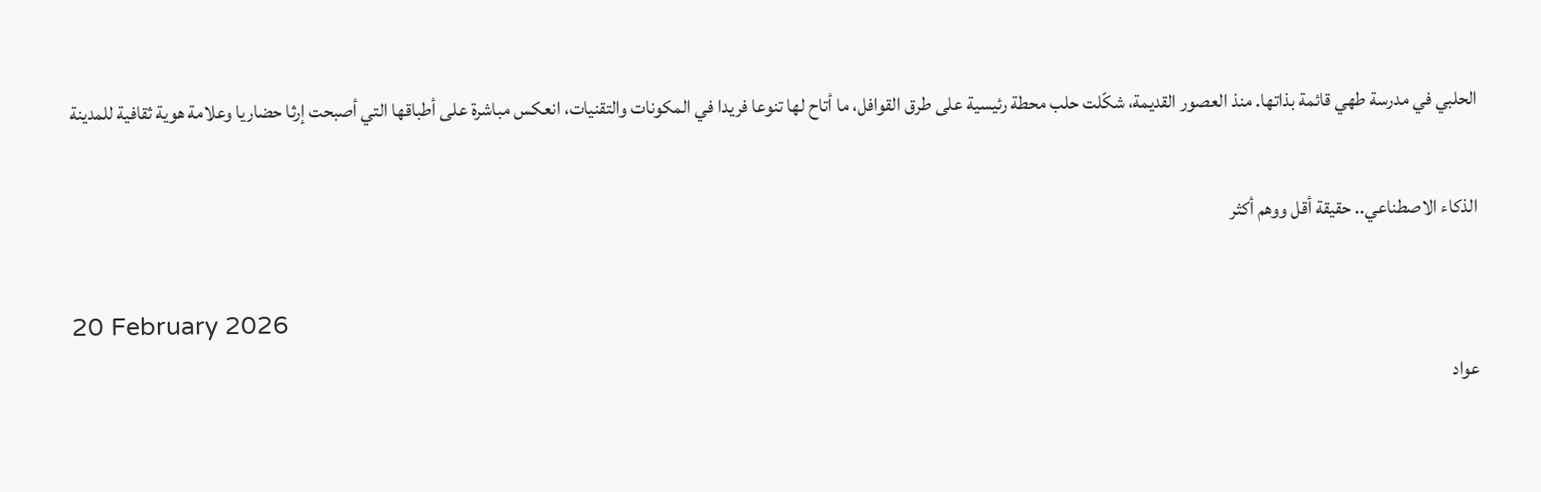الحلبي في مدرسة طهي قائمة بذاتها. منذ العصور القديمة، شكّلت حلب محطة رئيسية على طرق القوافل، ما أتاح لها تنوعا فريدا في المكونات والتقنيات، انعكس مباشرة على أطباقها التي أصبحت إرثا حضاريا وعلامة هوية ثقافية للمدينة

الذكاء الاصطناعي.. حقيقة أقل ووهم أكثر

20 February 2026
عواد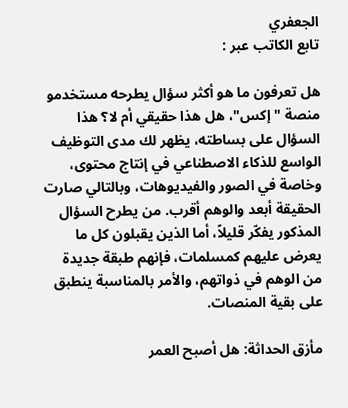الجعفري
تابع الكاتب عبر :

هل تعرفون ما هو أكثر سؤال يطرحه مستخدمو منصة "إكس"، هل هذا حقيقي أم لا؟ هذا السؤال على بساطته، يظهر لك مدى التوظيف الواسع للذكاء الاصطناعي في إنتاج محتوى، وخاصة في الصور والفيديوهات، وبالتالي صارت الحقيقة أبعد والوهم أقرب. من يطرح السؤال المذكور يفكّر قليلاً، أما الذين يقبلون كل ما يعرض عليهم كمسلمات، فإنهم طبقة جديدة من الوهم في ذواتهم، والأمر بالمناسبة ينطبق على بقية المنصات.

مأزق الحداثة: هل أصبح العمر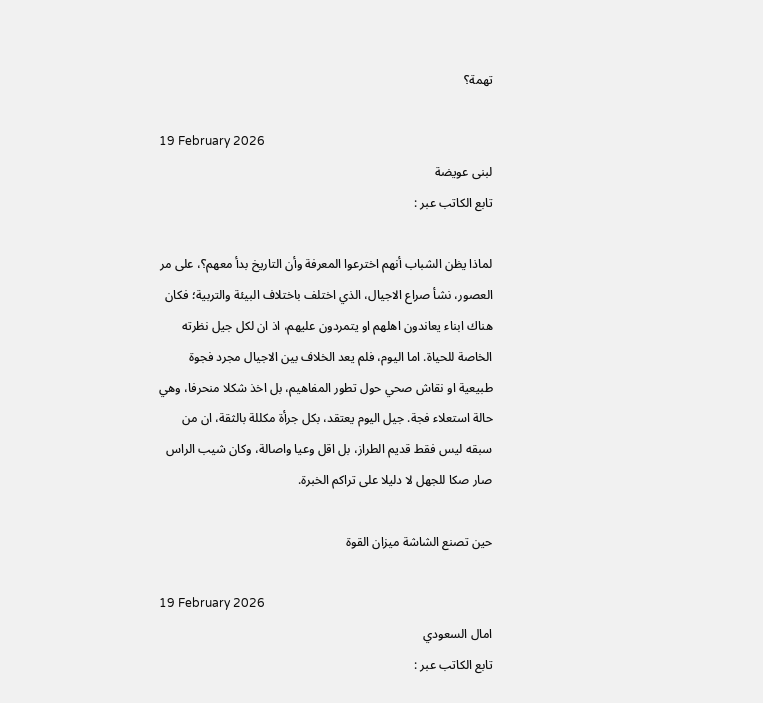تهمة؟

19 February 2026
لبنى عويضة
تابع الكاتب عبر :

لماذا يظن الشباب أنهم اخترعوا المعرفة وأن التاريخ بدأ معهم؟، على مر العصور، نشأ صراع الاجيال، الذي اختلف باختلاف البيئة والتربية؛ فكان هناك ابناء يعاندون اهلهم او يتمردون عليهم، اذ ان لكل جيل نظرته الخاصة للحياة. اما اليوم، فلم يعد الخلاف بين الاجيال مجرد فجوة طبيعية او نقاش صحي حول تطور المفاهيم، بل اخذ شكلا منحرفا، وهي حالة استعلاء فجة. جيل اليوم يعتقد، بكل جرأة مكللة بالثقة، ان من سبقه ليس فقط قديم الطراز، بل اقل وعيا واصالة، وكان شيب الراس صار صكا للجهل لا دليلا على تراكم الخبرة.

حين تصنع الشاشة ميزان القوة

19 February 2026
امال السعودي
تابع الكاتب عبر :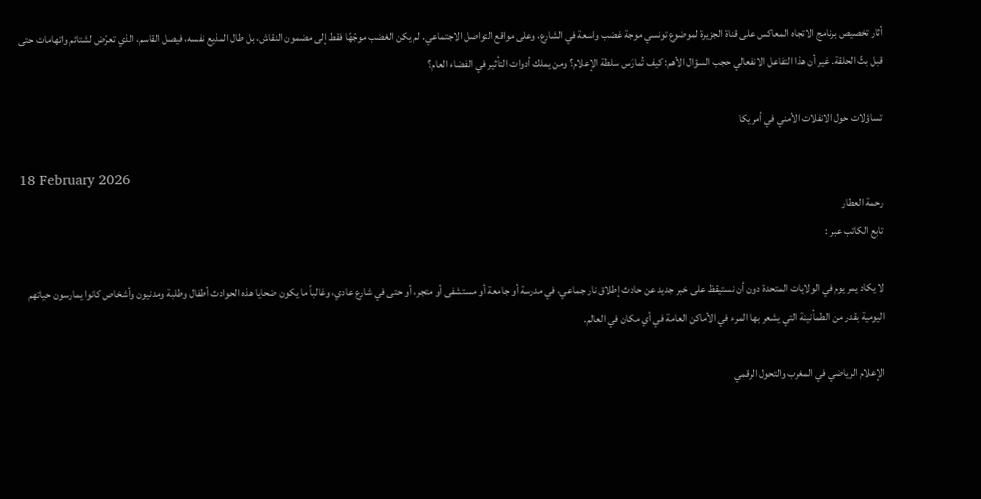أثار تخصيص برنامج الاتجاه المعاكس على قناة الجزيرة لموضوع تونسي موجة غضب واسعة في الشارع، وعلى مواقع التواصل الاجتماعي. لم يكن الغضب موجّهًا فقط إلى مضمون النقاش، بل طال المذيع نفسه، فيصل القاسم، الذي تعرّض لشتائم واتهامات حتى قبل بثّ الحلقة. غير أن هذا التفاعل الانفعالي حجب السؤال الأهم: كيف تُمارَس سلطة الإعلام؟ ومن يملك أدوات التأثير في الفضاء العام؟

تساؤلات حول الانفلات الأمني في أمريكا

18 February 2026
رحمة العطار
تابع الكاتب عبر :

لا يكاد يمر يوم في الولايات المتحدة دون أن نستيقظ على خبر جديد عن حادث إطلاق نار جماعي، في مدرسة أو جامعة أو مستشفى أو متجر، أو حتى في شارع عادي، وغالباً ما يكون ضحايا هذه الحوادث أطفال وطلبة ومدنيون وأشخاص كانوا يمارسون حياتهم اليومية بقدر من الطمأنينة التي يشعر بها المرء في الأماكن العامة في أي مكان في العالم.

الإعلام الرياضي في المغرب والتحول الرقمي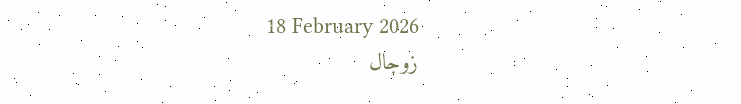18 February 2026
زوجال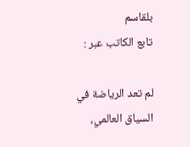بلقاسم
تابع الكاتب عبر :

لم تعد الرياضة في السياق العالمي،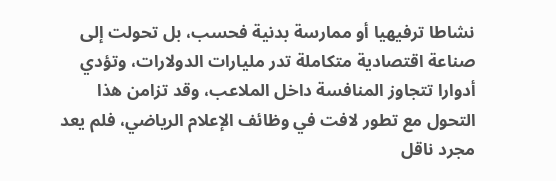نشاطا ترفيهيا أو ممارسة بدنية فحسب، بل تحولت إلى صناعة اقتصادية متكاملة تدر مليارات الدولارات، وتؤدي أدوارا تتجاوز المنافسة داخل الملاعب، وقد تزامن هذا التحول مع تطور لافت في وظائف الإعلام الرياضي، فلم يعد مجرد ناقل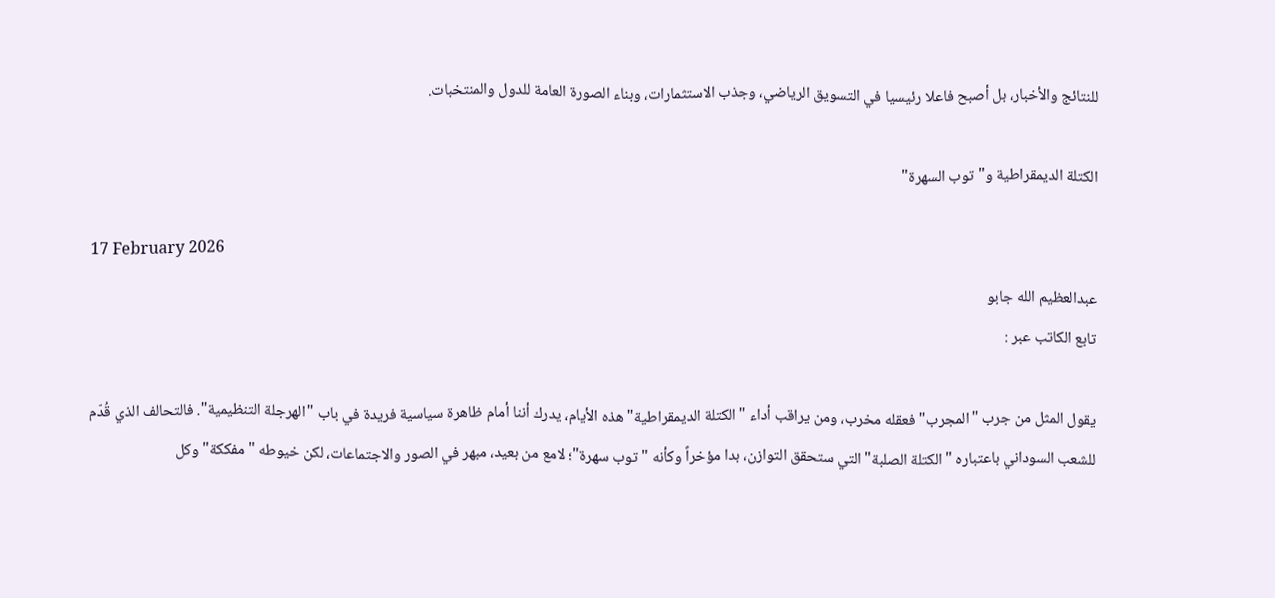للنتائج والأخبار، بل أصبح فاعلا رئيسيا في التسويق الرياضي، وجذب الاستثمارات، وبناء الصورة العامة للدول والمنتخبات.

الكتلة الديمقراطية و"توب السهرة"

17 February 2026
عبدالعظيم الله جابو
تابع الكاتب عبر :

يقول المثل من جرب "المجرب" فعقله مخرب، ومن يراقب أداء "الكتلة الديمقراطية" هذه الأيام، يدرك أننا أمام ظاهرة سياسية فريدة في باب "الهرجلة التنظيمية". فالتحالف الذي قُدّم للشعب السوداني باعتباره "الكتلة الصلبة" التي ستحقق التوازن، بدا مؤخراً وكأنه "توب سهرة"؛ لامع من بعيد، مبهر في الصور والاجتماعات، لكن خيوطه "مفككة" وكل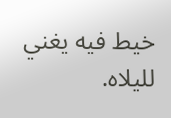خيط فيه يغني لليلاه.